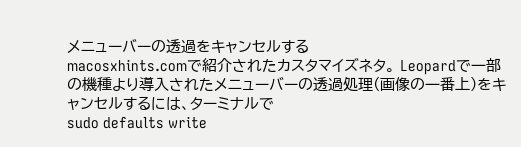メニューバーの透過をキャンセルする
macosxhints.comで紹介されたカスタマイズネタ。 Leopardで一部の機種より導入されたメニューバーの透過処理(画像の一番上)をキャンセルするには、ターミナルで
sudo defaults write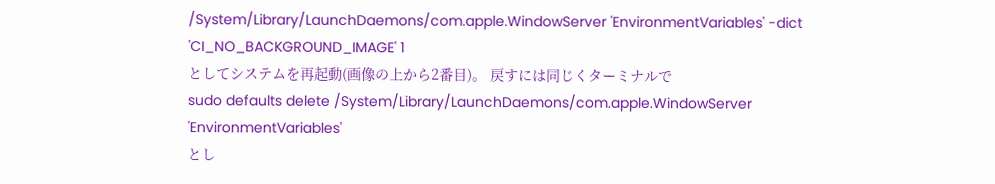/System/Library/LaunchDaemons/com.apple.WindowServer 'EnvironmentVariables' -dict 'CI_NO_BACKGROUND_IMAGE' 1
としてシステムを再起動(画像の上から2番目)。 戻すには同じくターミナルで
sudo defaults delete /System/Library/LaunchDaemons/com.apple.WindowServer 'EnvironmentVariables'
とし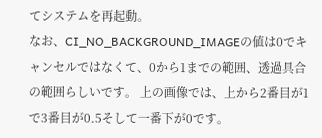てシステムを再起動。
なお、CI_NO_BACKGROUND_IMAGEの値は0でキャンセルではなくて、0から1までの範囲、透過具合の範囲らしいです。 上の画像では、上から2番目が1で3番目が0.5そして一番下が0です。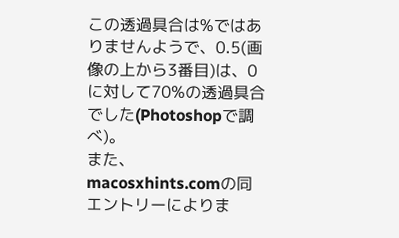この透過具合は%ではありませんようで、0.5(画像の上から3番目)は、0に対して70%の透過具合でした(Photoshopで調べ)。
また、macosxhints.comの同エントリーによりま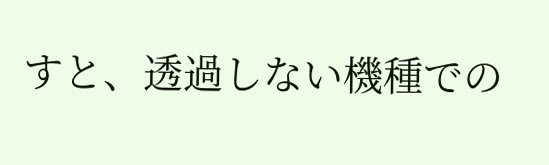すと、透過しない機種での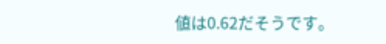値は0.62だそうです。